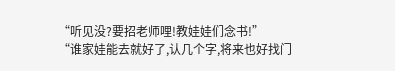“听见没?要招老师哩!教娃娃们念书!”
“谁家娃能去就好了,认几个字,将来也好找门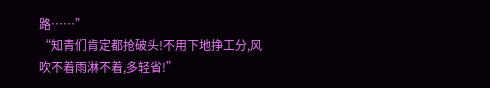路……”
“知青们肯定都抢破头!不用下地挣工分,风吹不着雨淋不着,多轻省!”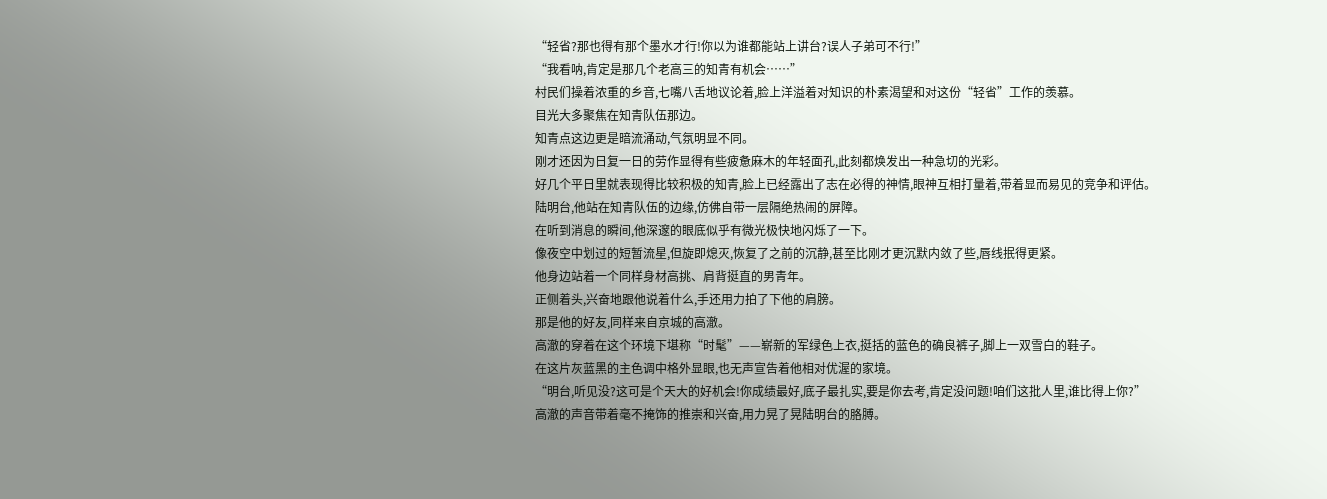“轻省?那也得有那个墨水才行!你以为谁都能站上讲台?误人子弟可不行!”
“我看呐,肯定是那几个老高三的知青有机会……”
村民们操着浓重的乡音,七嘴八舌地议论着,脸上洋溢着对知识的朴素渴望和对这份“轻省”工作的羡慕。
目光大多聚焦在知青队伍那边。
知青点这边更是暗流涌动,气氛明显不同。
刚才还因为日复一日的劳作显得有些疲惫麻木的年轻面孔,此刻都焕发出一种急切的光彩。
好几个平日里就表现得比较积极的知青,脸上已经露出了志在必得的神情,眼神互相打量着,带着显而易见的竞争和评估。
陆明台,他站在知青队伍的边缘,仿佛自带一层隔绝热闹的屏障。
在听到消息的瞬间,他深邃的眼底似乎有微光极快地闪烁了一下。
像夜空中划过的短暂流星,但旋即熄灭,恢复了之前的沉静,甚至比刚才更沉默内敛了些,唇线抿得更紧。
他身边站着一个同样身材高挑、肩背挺直的男青年。
正侧着头,兴奋地跟他说着什么,手还用力拍了下他的肩膀。
那是他的好友,同样来自京城的高澈。
高澈的穿着在这个环境下堪称“时髦”——崭新的军绿色上衣,挺括的蓝色的确良裤子,脚上一双雪白的鞋子。
在这片灰蓝黑的主色调中格外显眼,也无声宣告着他相对优渥的家境。
“明台,听见没?这可是个天大的好机会!你成绩最好,底子最扎实,要是你去考,肯定没问题!咱们这批人里,谁比得上你?”
高澈的声音带着毫不掩饰的推崇和兴奋,用力晃了晃陆明台的胳膊。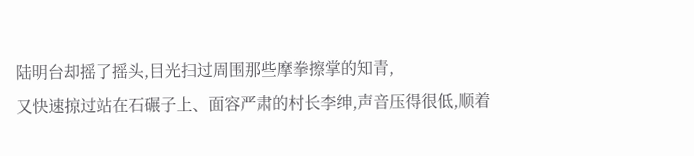陆明台却摇了摇头,目光扫过周围那些摩拳擦掌的知青,
又快速掠过站在石碾子上、面容严肃的村长李绅,声音压得很低,顺着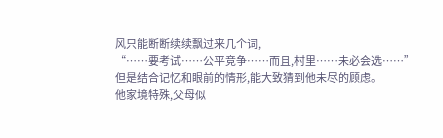风只能断断续续飘过来几个词,
“……要考试……公平竞争……而且,村里……未必会选……”
但是结合记忆和眼前的情形,能大致猜到他未尽的顾虑。
他家境特殊,父母似